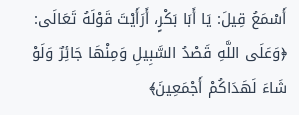أَسْمَعُ قِيلَ: يَا أَبَا بَكْرٍ، أَرَأَيْتَ قَوْلَهُ تَعَالَى: ﴿وَعَلَى اللَّهِ قَصْدُ السَّبِيلِ وَمِنْهَا جَائِرٌ وَلَوْ شَاءَ لَهَدَاكُمْ أَجْمَعِينَ﴾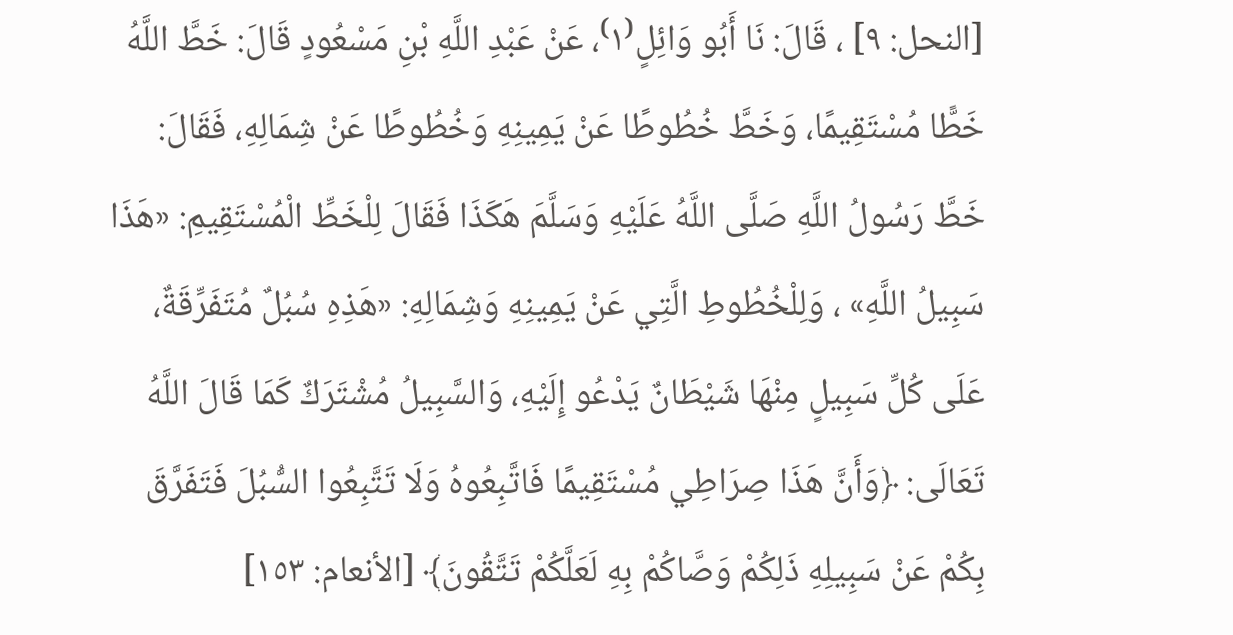[النحل: ٩] ، قَالَ: نَا أَبُو وَائِلٍ⁽١⁾، عَنْ عَبْدِ اللَّهِ بْنِ مَسْعُودٍ قَالَ: خَطَّ اللَّهُ خَطًّا مُسْتَقِيمًا، وَخَطَّ خُطُوطًا عَنْ يَمِينِهِ وَخُطُوطًا عَنْ شِمَالِهِ، فَقَالَ: خَطَّ رَسُولُ اللَّهِ صَلَّى اللَّهُ عَلَيْهِ وَسَلَّمَ هَكَذَا فَقَالَ لِلْخَطِّ الْمُسْتَقِيمِ: «هَذَا سَبِيلُ اللَّهِ» ، وَلِلْخُطُوطِ الَّتِي عَنْ يَمِينِهِ وَشِمَالِهِ: «هَذِهِ سُبُلٌ مُتَفَرِّقَةٌ، عَلَى كُلِّ سَبِيلٍ مِنْهَا شَيْطَانٌ يَدْعُو إِلَيْهِ، وَالسَّبِيلُ مُشْتَرَكٌ كَمَا قَالَ اللَّهُ تَعَالَى: ﴿وَأَنَّ هَذَا صِرَاطِي مُسْتَقِيمًا فَاتَّبِعُوهُ وَلَا تَتَّبِعُوا السُّبُلَ فَتَفَرَّقَ بِكُمْ عَنْ سَبِيلِهِ ذَلِكُمْ وَصَّاكُمْ بِهِ لَعَلَّكُمْ تَتَّقُونَ﴾ [الأنعام: ١٥٣]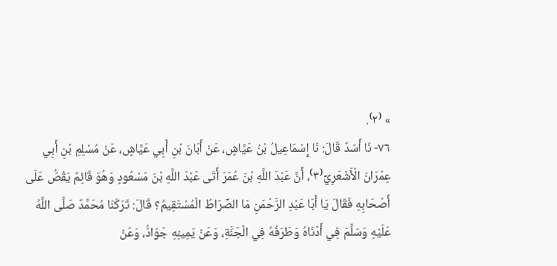» ⁽٢⁾.
٧٦- نَا أَسَدٌ قَالَ: نَا إِسْمَاعِيلُ بْنُ عَيَّاشٍ، عَنْ أَبَانَ بْنِ أَبِي عَيَّاشٍ، عَنْ مُسْلِمِ بْنِ أَبِي عِمْرَانَ الْأَشْعَرِيِّ⁽٣⁾، أَنَّ عَبْدَ اللَّهِ بْنَ عُمَرَ أَتَى عَبْدَ اللَّهِ بْنَ مَسْعُودٍ وَهُوَ قَائِمٌ يَقُصُّ عَلَى أَصْحَابِهِ فَقَالَ يَا أَبَا عَبْدِ الرَّحْمَنِ مَا الصِّرَاطُ الْمُسْتَقِيمُ؟ قَالَ: تَرَكَنَا مُحَمَّدٌ صَلَّى اللَّهُ عَلَيْهِ وَسَلَّمَ فِي أَدْنَاهُ وَطَرَفُهُ فِي الْجَنَّةِ، وَعَنْ يَمِينِهِ جَوَادُّ، وَعَنْ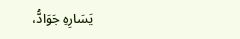يَسَارِهِ جَوَادُّ،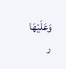وَعَلَيْهَا ر